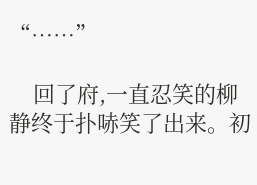“……”

    回了府,一直忍笑的柳静终于扑哧笑了出来。初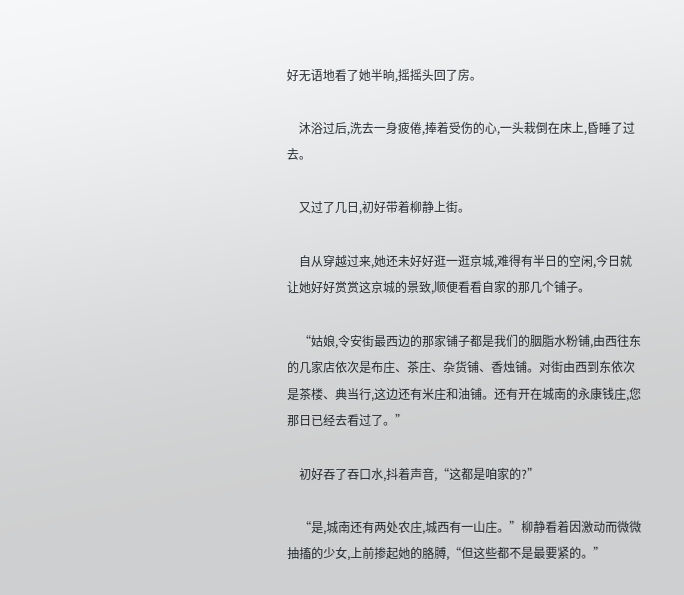好无语地看了她半晌,摇摇头回了房。

    沐浴过后,洗去一身疲倦,捧着受伤的心,一头栽倒在床上,昏睡了过去。

    又过了几日,初好带着柳静上街。

    自从穿越过来,她还未好好逛一逛京城,难得有半日的空闲,今日就让她好好赏赏这京城的景致,顺便看看自家的那几个铺子。

    “姑娘,令安街最西边的那家铺子都是我们的胭脂水粉铺,由西往东的几家店依次是布庄、茶庄、杂货铺、香烛铺。对街由西到东依次是茶楼、典当行,这边还有米庄和油铺。还有开在城南的永康钱庄,您那日已经去看过了。”

    初好吞了吞口水,抖着声音,“这都是咱家的?”

    “是,城南还有两处农庄,城西有一山庄。”柳静看着因激动而微微抽搐的少女,上前掺起她的胳膊,“但这些都不是最要紧的。”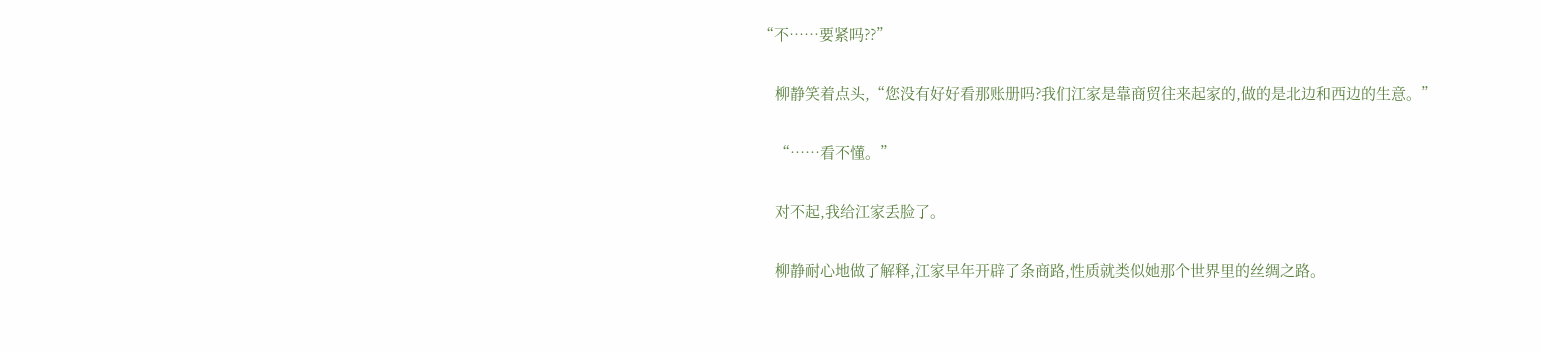“不……要紧吗??”

    柳静笑着点头,“您没有好好看那账册吗?我们江家是靠商贸往来起家的,做的是北边和西边的生意。”

    “……看不懂。”

    对不起,我给江家丢脸了。

    柳静耐心地做了解释,江家早年开辟了条商路,性质就类似她那个世界里的丝绸之路。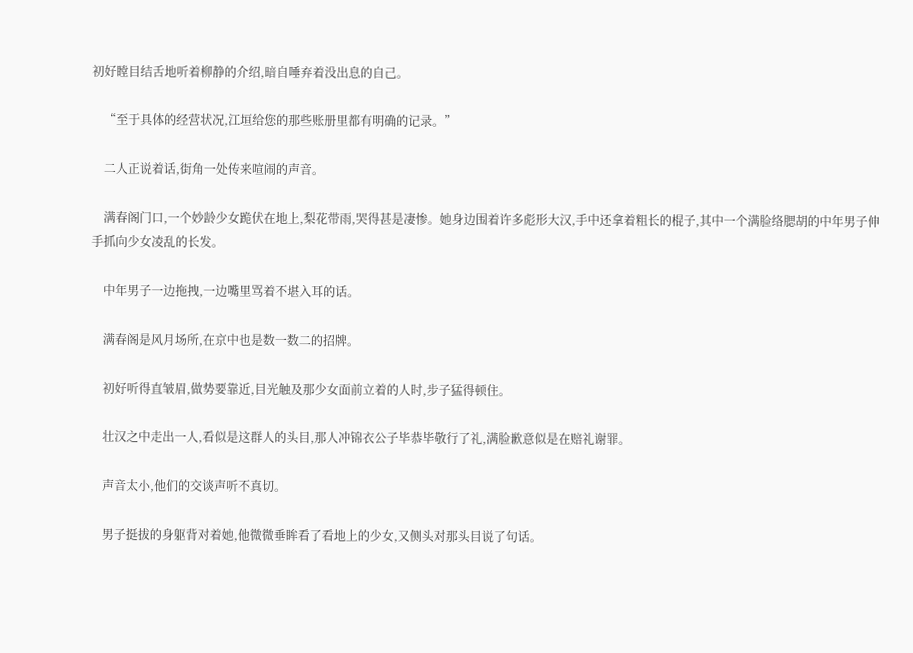初好瞠目结舌地听着柳静的介绍,暗自唾弃着没出息的自己。

    “至于具体的经营状况,江垣给您的那些账册里都有明确的记录。”

    二人正说着话,街角一处传来喧闹的声音。

    满春阁门口,一个妙龄少女跪伏在地上,梨花带雨,哭得甚是凄惨。她身边围着许多彪形大汉,手中还拿着粗长的棍子,其中一个满脸络腮胡的中年男子伸手抓向少女凌乱的长发。

    中年男子一边拖拽,一边嘴里骂着不堪入耳的话。

    满春阁是风月场所,在京中也是数一数二的招牌。

    初好听得直皱眉,做势要靠近,目光触及那少女面前立着的人时,步子猛得顿住。

    壮汉之中走出一人,看似是这群人的头目,那人冲锦衣公子毕恭毕敬行了礼,满脸歉意似是在赔礼谢罪。

    声音太小,他们的交谈声听不真切。

    男子挺拔的身躯背对着她,他微微垂眸看了看地上的少女,又侧头对那头目说了句话。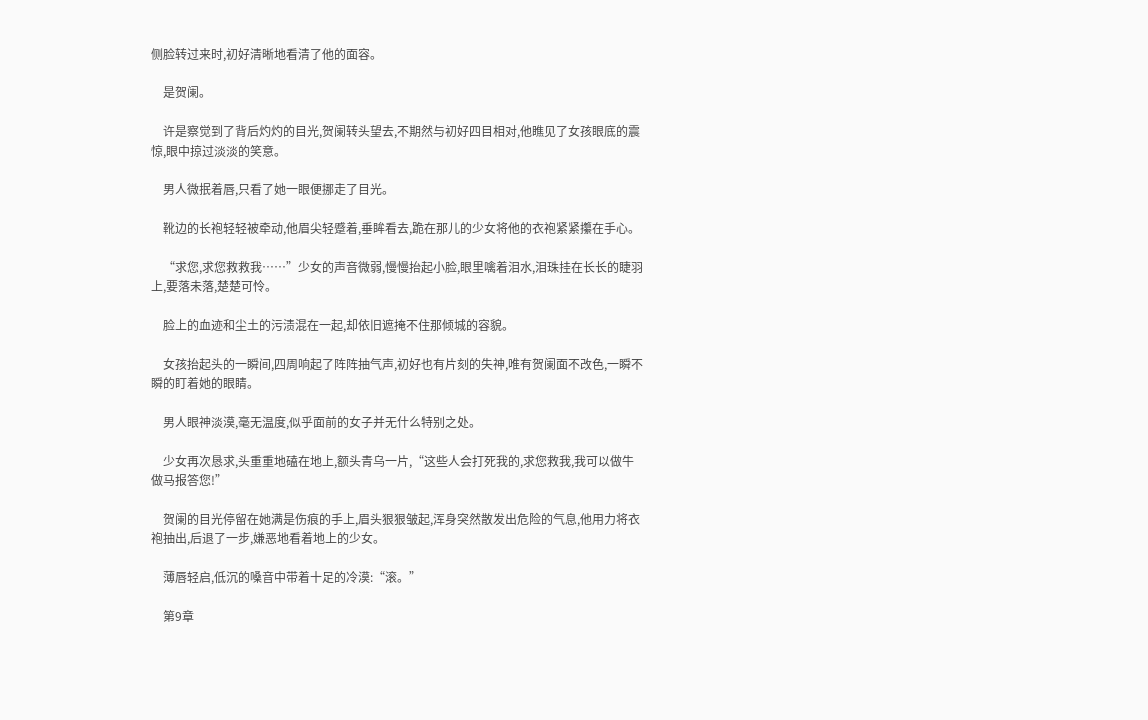侧脸转过来时,初好清晰地看清了他的面容。

    是贺阑。

    许是察觉到了背后灼灼的目光,贺阑转头望去,不期然与初好四目相对,他瞧见了女孩眼底的震惊,眼中掠过淡淡的笑意。

    男人微抿着唇,只看了她一眼便挪走了目光。

    靴边的长袍轻轻被牵动,他眉尖轻蹙着,垂眸看去,跪在那儿的少女将他的衣袍紧紧攥在手心。

    “求您,求您救救我……”少女的声音微弱,慢慢抬起小脸,眼里噙着泪水,泪珠挂在长长的睫羽上,要落未落,楚楚可怜。

    脸上的血迹和尘土的污渍混在一起,却依旧遮掩不住那倾城的容貌。

    女孩抬起头的一瞬间,四周响起了阵阵抽气声,初好也有片刻的失神,唯有贺阑面不改色,一瞬不瞬的盯着她的眼睛。

    男人眼神淡漠,毫无温度,似乎面前的女子并无什么特别之处。

    少女再次恳求,头重重地磕在地上,额头青乌一片,“这些人会打死我的,求您救我,我可以做牛做马报答您!”

    贺阑的目光停留在她满是伤痕的手上,眉头狠狠皱起,浑身突然散发出危险的气息,他用力将衣袍抽出,后退了一步,嫌恶地看着地上的少女。

    薄唇轻启,低沉的嗓音中带着十足的冷漠:“滚。”

    第9章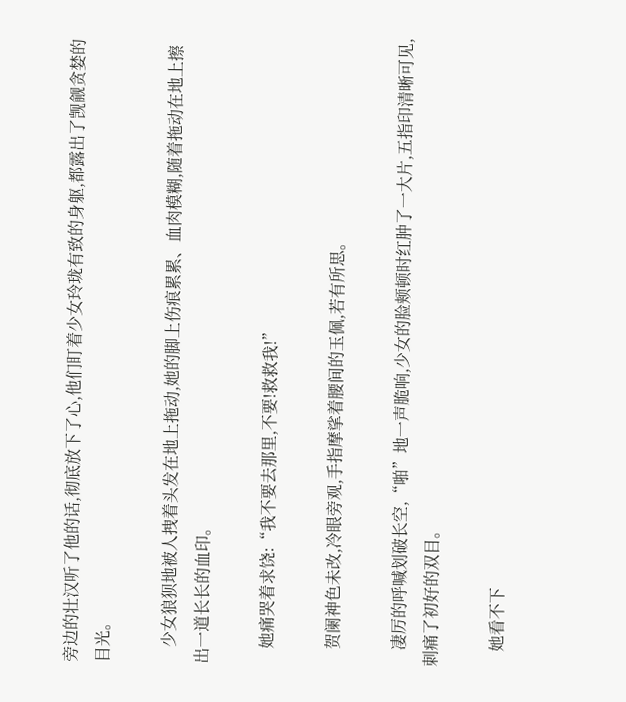旁边的壮汉听了他的话,彻底放下了心,他们盯着少女玲珑有致的身躯,都露出了觊觎贪婪的目光。

    少女狼狈地被人拽着头发在地上拖动,她的脚上伤痕累累、血肉模糊,随着拖动在地上擦出一道长长的血印。

    她痛哭着求饶:“我不要去那里,不要!救救我!”

    贺阑神色未改,冷眼旁观,手指摩挲着腰间的玉佩,若有所思。

    凄厉的呼喊划破长空,“啪”地一声脆响,少女的脸颊顿时红肿了一大片,五指印清晰可见,刺痛了初好的双目。

    她看不下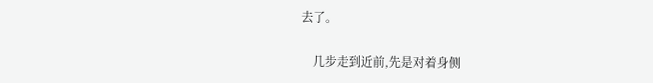去了。

    几步走到近前,先是对着身侧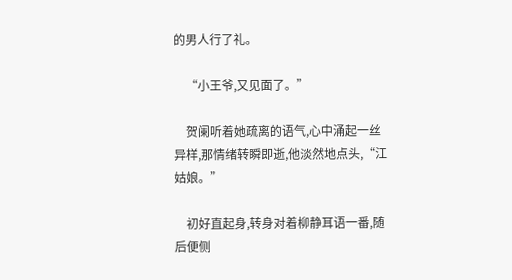的男人行了礼。

    “小王爷,又见面了。”

    贺阑听着她疏离的语气,心中涌起一丝异样,那情绪转瞬即逝,他淡然地点头,“江姑娘。”

    初好直起身,转身对着柳静耳语一番,随后便侧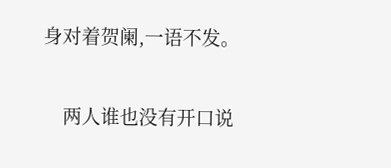身对着贺阑,一语不发。

    两人谁也没有开口说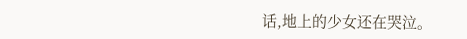话,地上的少女还在哭泣。